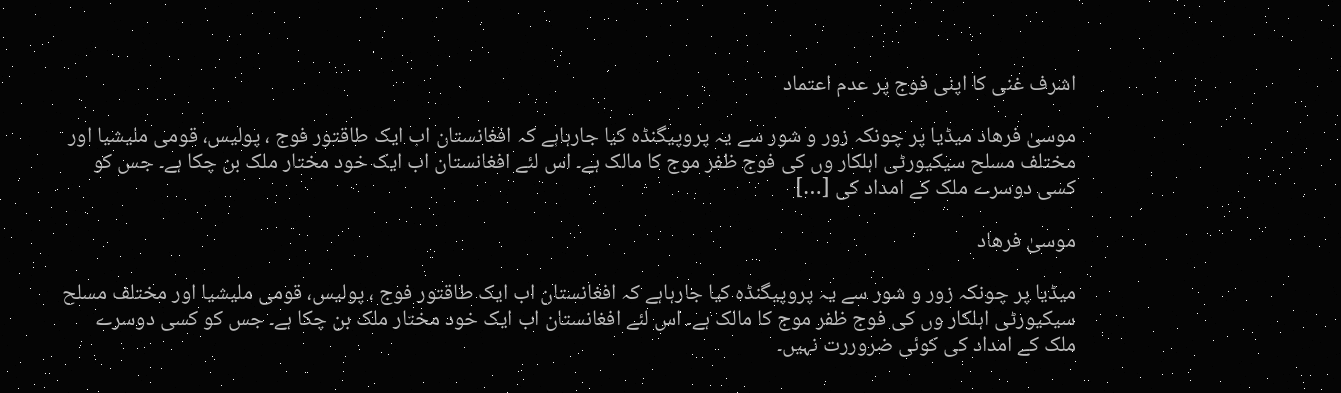اشرف غنی کا اپنی فوج پر عدم اعتماد

موسیٰ فرھاد میڈیا پر چونکہ زور و شور سے یہ پروپیگنڈہ کیا جارہاہے کہ افغانستان اب ایک طاقتور فوج ، پولیس، قومی ملیشیا اور مختلف مسلح سیکیورٹی اہلکار وں کی فوج ظفر موج کا مالک ہے۔ اس لئے افغانستان اب ایک خود مختار ملک بن چکا ہے۔ جس کو کسی دوسرے ملک کے امداد کی […]

موسیٰ فرھاد

میڈیا پر چونکہ زور و شور سے یہ پروپیگنڈہ کیا جارہاہے کہ افغانستان اب ایک طاقتور فوج ، پولیس، قومی ملیشیا اور مختلف مسلح سیکیورٹی اہلکار وں کی فوج ظفر موج کا مالک ہے۔ اس لئے افغانستان اب ایک خود مختار ملک بن چکا ہے۔ جس کو کسی دوسرے ملک کے امداد کی کوئی ضروررت نہیں۔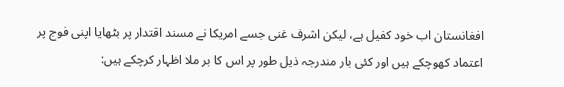افغانستان اب خود کفیل ہے، لیکن اشرف غنی جسے امریکا نے مسند اقتدار پر بٹھایا اپنی فوج پر اعتماد کھوچکے ہیں اور کئی بار مندرجہ ذیل طور پر اس کا بر ملا اظہار کرچکے ہیں: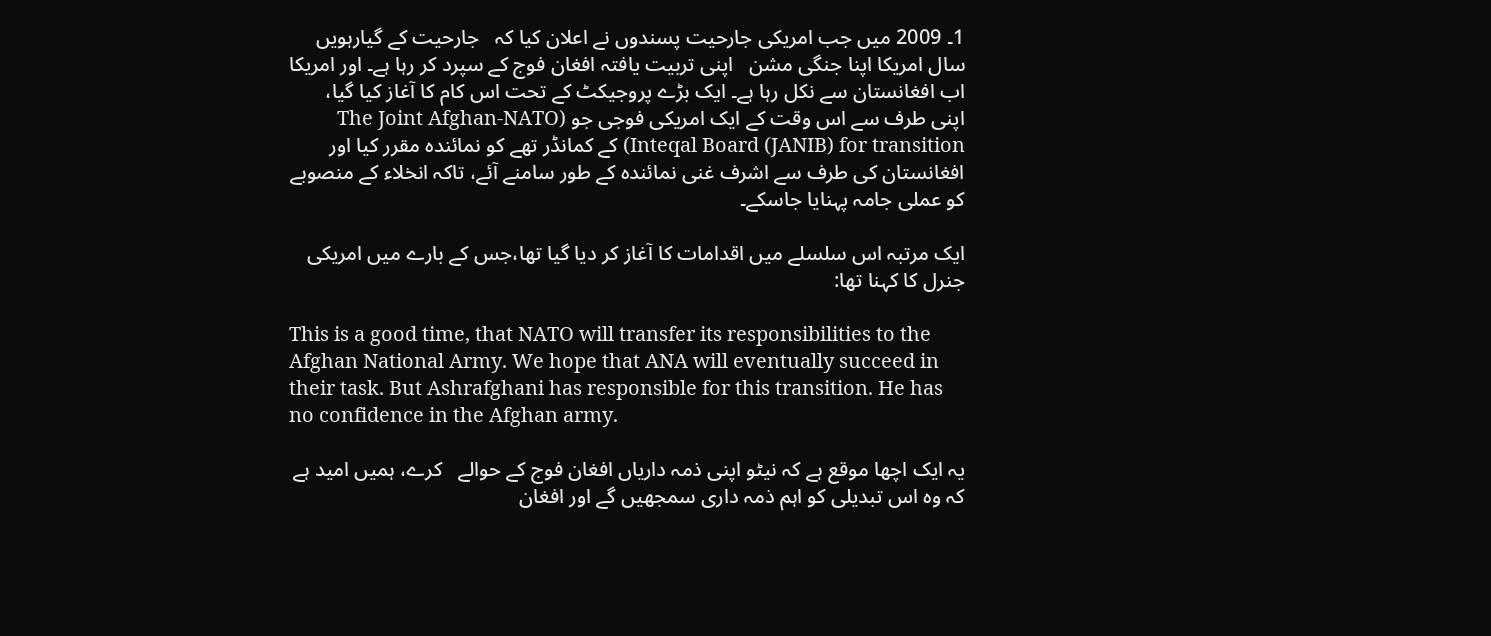1۔ 2009 میں جب امریکی جارحیت پسندوں نے اعلان کیا کہ   جارحیت کے گیارہویں سال امریکا اپنا جنگی مشن   اپنی تربیت یافتہ افغان فوج کے سپرد کر رہا ہے۔ اور امریکا اب افغانستان سے نکل رہا ہے۔ ایک بڑے پروجیکٹ کے تحت اس کام کا آغاز کیا گیا، اپنی طرف سے اس وقت کے ایک امریکی فوجی جو (The Joint Afghan-NATO Inteqal Board (JANIB) for transition) کے کمانڈر تھے کو نمائندہ مقرر کیا اور افغانستان کی طرف سے اشرف غنی نمائندہ کے طور سامنے آئے، تاکہ انخلاء کے منصوبے کو عملی جامہ پہنایا جاسکے۔

ایک مرتبہ اس سلسلے میں اقدامات کا آغاز کر دیا گیا تھا،جس کے بارے میں امریکی جنرل کا کہنا تھا:

This is a good time, that NATO will transfer its responsibilities to the Afghan National Army. We hope that ANA will eventually succeed in their task. But Ashrafghani has responsible for this transition. He has no confidence in the Afghan army.

یہ ایک اچھا موقع ہے کہ نیٹو اپنی ذمہ داریاں افغان فوج کے حوالے   کرے، ہمیں امید ہے کہ وہ اس تبدیلی کو اہم ذمہ داری سمجھیں گے اور افغان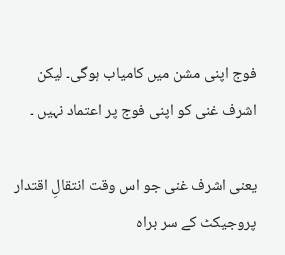فوج اپنی مشن میں کامیاب ہوگی۔ لیکن اشرف غنی کو اپنی فوج پر اعتماد نہیں ۔

یعنی اشرف غنی جو اس وقت انتقالِ اقتدار پروجیکٹ کے سر براہ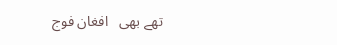تھے بھی   افغان فوج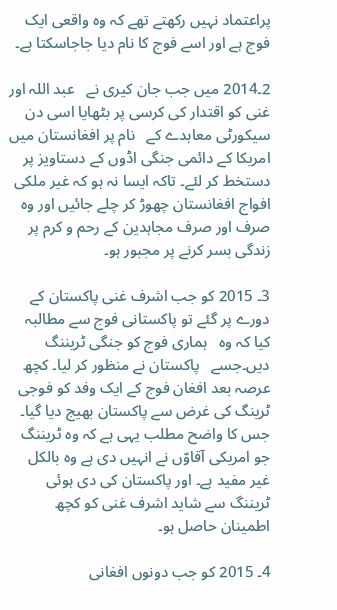پراعتماد نہیں رکھتے تھے کہ وہ واقعی ایک فوج ہے اور اسے فوج کا نام دیا جاجاسکتا ہے۔

2۔2014 میں جب جان کیری نے   عبد اللہ اور غنی کو اقتدار کی کرسی پر بٹھایا اسی دن سیکورٹی معاہدے کے   نام پر افغانستان میں امریکا کے دائمی جنگی اڈوں کے دستاویز پر دستخط کر لئے۔ تاکہ ایسا نہ ہو کہ غیر ملکی افواج افغانستان چھوڑ کر چلے جائیں اور وہ صرف اور صرف مجاہدین کے رحم و کرم پر زندگی بسر کرنے پر مجبور ہو۔

3۔ 2015 کو جب اشرف غنی پاکستان کے دورے پر گئے تو پاکستانی فوج سے مطالبہ کیا کہ وہ   ہماری فوج کو جنگی ٹریننگ دیں۔جسے   پاکستان نے منظور کر لیا۔ کچھ عرصہ بعد افغان فوج کے ایک وفد کو فوجی ٹرینگ کی غرض سے پاکستان بھیج دیا گیا۔ جس کا واضح مطلب یہی ہے کہ وہ ٹریننگ جو امریکی آقاوّں نے انہیں دی ہے وہ بالکل غیر مفید ہے۔ اور پاکستان کی دی ہوئی ٹریننگ سے شاید اشرف غنی کو کچھ اطمینان حاصل ہو۔

4۔ 2015 کو جب دونوں افغانی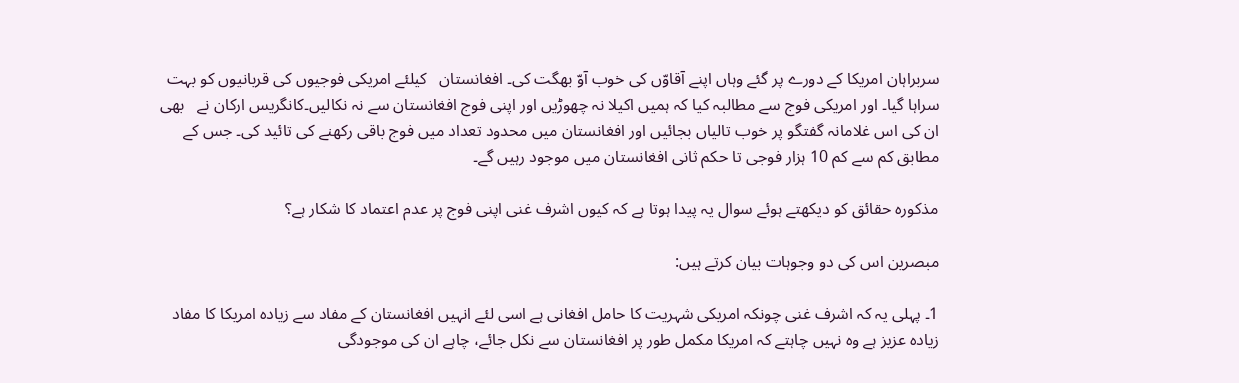سربراہان امریکا کے دورے پر گئے وہاں اپنے آقاوّں کی خوب آوّ بھگت کی۔ افغانستان   کیلئے امریکی فوجیوں کی قربانیوں کو بہت سراہا گیا۔ اور امریکی فوج سے مطالبہ کیا کہ ہمیں اکیلا نہ چھوڑیں اور اپنی فوج افغانستان سے نہ نکالیں۔کانگریس ارکان نے   بھی ان کی اس غلامانہ گفتگو پر خوب تالیاں بجائیں اور افغانستان میں محدود تعداد میں فوج باقی رکھنے کی تائید کی۔ جس کے مطابق کم سے کم 10 ہزار فوجی تا حکم ثانی افغانستان میں موجود رہیں گے۔

مذکورہ حقائق کو دیکھتے ہوئے سوال یہ پیدا ہوتا ہے کہ کیوں اشرف غنی اپنی فوج پر عدم اعتماد کا شکار ہے؟

مبصرین اس کی دو وجوہات بیان کرتے ہیں:

1۔ پہلی یہ کہ اشرف غنی چونکہ امریکی شہریت کا حامل افغانی ہے اسی لئے انہیں افغانستان کے مفاد سے زیادہ امریکا کا مفاد زیادہ عزیز ہے وہ نہیں چاہتے کہ امریکا مکمل طور پر افغانستان سے نکل جائے، چاہے ان کی موجودگی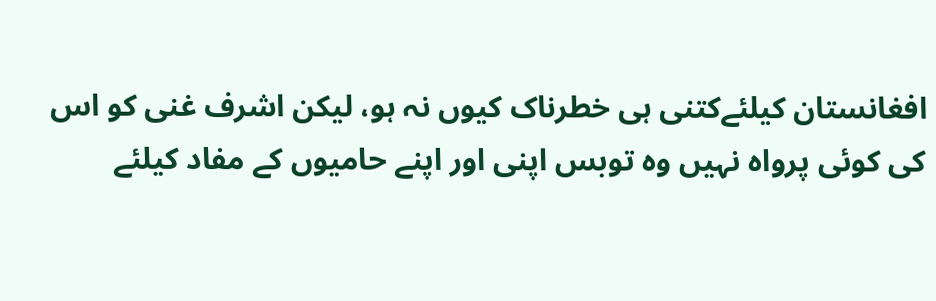افغانستان کیلئےکتنی ہی خطرناک کیوں نہ ہو، لیکن اشرف غنی کو اس کی کوئی پرواہ نہیں وہ توبس اپنی اور اپنے حامیوں کے مفاد کیلئے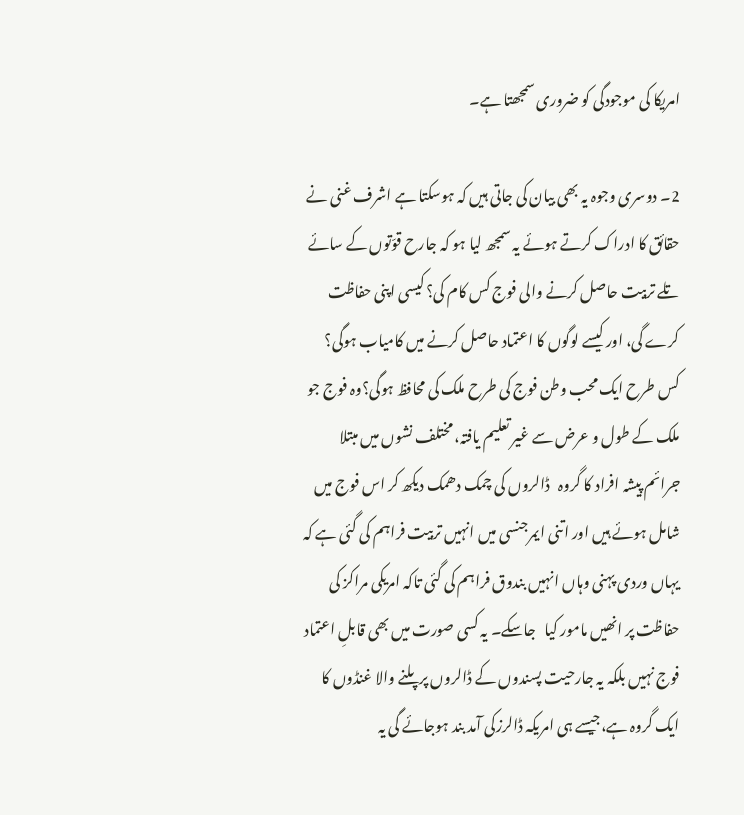امریکا کی موجودگی کو ضروری سمجھتا ہے۔

2۔ دوسری وجوہ یہ بھی بیان کی جاتی ہیں کہ ہوسکتا ہے اشرف غنی نے حقائق کا ادراک کرتے ہوئے یہ سمجھ لیا ہو کہ جارح قوّتوں کے سائے تلے تربیت حاصل کرنے والی فوج کس کام کی؟ کیسی اپنی حفاظت کرے گی، اور کیسے لوگوں کا اعتماد حاصل کرنے میں کامیاب ہوگی؟ کس طرح ایک محب وطن فوج کی طرح ملک کی محافظ ہوگی؟وہ فوج جو ملک کے طول و عرض سے غیر تعلیم یافتہ، مختلف نشوں میں مبتلا   جرائم پیشہ افراد کا گروہ   ڈالروں کی چمک دھمک دیکھ کر اس فوج میں شامل ہوئے ہیں اور اتنی ایمرجنسی میں انہیں تربیت فراہم کی گئی ہے کہ یہاں وردی پہنی وہاں انہیں بندوق فراہم کی گئی تاکہ امریکی مراکز کی حفاظت پر انھیں مامور کیا   جاسکے۔ یہ کسی صورت میں بھی قابلِ اعتماد فوج نہیں بلکہ یہ جارحیت پسندوں کے ڈالروں پرپلنے والا غنڈوں کا ایک گروہ ہے،جیسے ہی امریکہ ڈالرزکی آمد بند ہوجائے گی یہ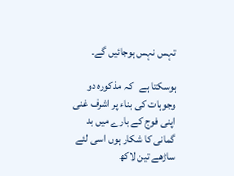تہس نہس ہوجائیں گے۔

ہوسکتا ہے   کہ مذکورہ دو وجوہات کی بناء پر اشرف غنی اپنی فوج کے بارے میں بد گمانی کا شکار ہوں اسی لئے ساڑھے تین لاکھ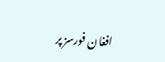افغان فورسز پر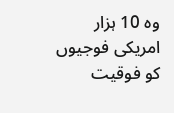وہ 10 ہزار امریکی فوجیوں کو فوقیت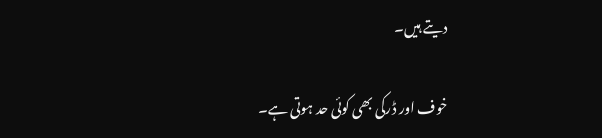دیتے ہیں۔

خوف اور ڈرکی بھی کوئی حد ہوتی ہے۔